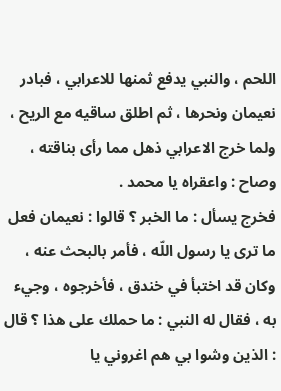اللحم ، والنبي يدفع ثمنها للاعرابي ، فبادر نعيمان ونحرها ، ثم اطلق ساقيه مع الريح ، ولما خرج الاعرابي ذهل مما رأى بناقته ، وصاح : واعقراه يا محمد .
فخرج يسأل : ما الخبر ؟ قالوا : نعيمان فعل ما ترى يا رسول اللّه ، فأمر بالبحث عنه ، وكان قد اختبأ في خندق ، فأخرجوه ، وجيء به ، فقال له النبي : ما حملك على هذا ؟ قال : الذين وشوا بي هم اغروني يا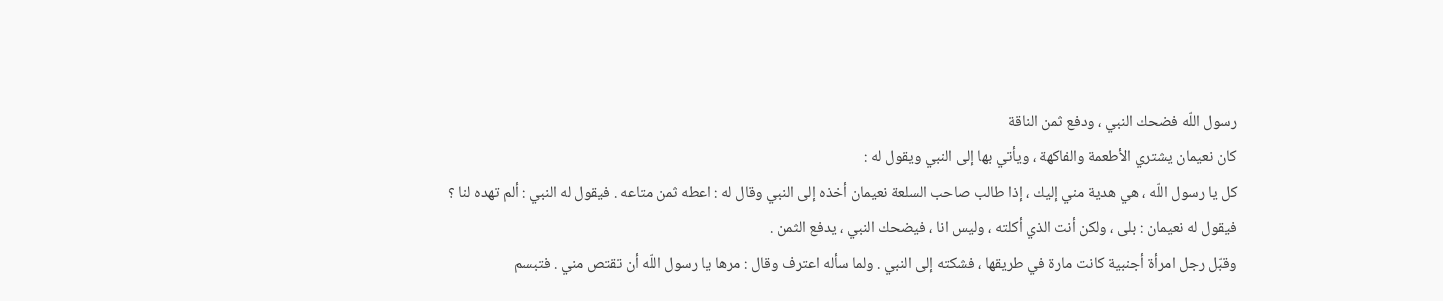رسول اللّه فضحك النبي ، ودفع ثمن الناقة
كان نعيمان يشتري الأطعمة والفاكهة ، ويأتي بها إلى النبي ويقول له :
كل يا رسول اللّه ، هي هدية مني إليك ، إذا طالب صاحب السلعة نعيمان أخذه إلى النبي وقال له : اعطه ثمن متاعه . فيقول له النبي : ألم تهده لنا ؟
فيقول له نعيمان : بلى ، ولكن أنت الذي أكلته ، وليس انا ، فيضحك النبي ، يدفع الثمن .
وقبّل رجل امرأة أجنبية كانت مارة في طريقها ، فشكته إلى النبي . ولما سأله اعترف وقال : مرها يا رسول اللّه أن تقتص مني . فتبسم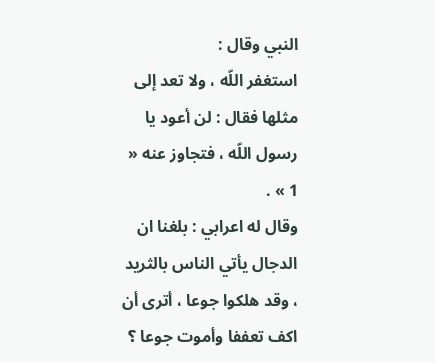النبي وقال :
استغفر اللّه ، ولا تعد إلى مثلها فقال : لن أعود يا رسول اللّه ، فتجاوز عنه « 1 » .
وقال له اعرابي : بلغنا ان الدجال يأتي الناس بالثريد ، وقد هلكوا جوعا ، أترى أن اكف تعففا وأموت جوعا ؟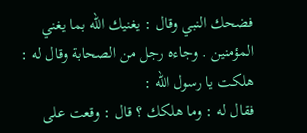فضحك النبي وقال : يغنيك اللّه بما يغني المؤمنين . وجاءه رجل من الصحابة وقال له : هلكت يا رسول اللّه :
فقال له : وما هلكك ؟ قال : وقعت على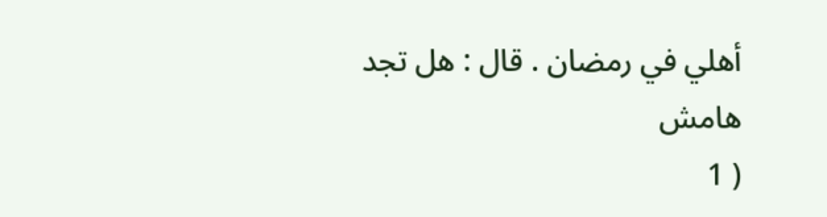أهلي في رمضان . قال : هل تجد
هامش
( 1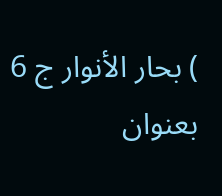) بحار الأنوار ج 6 بعنوان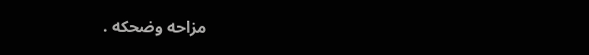مزاحه وضحكه .